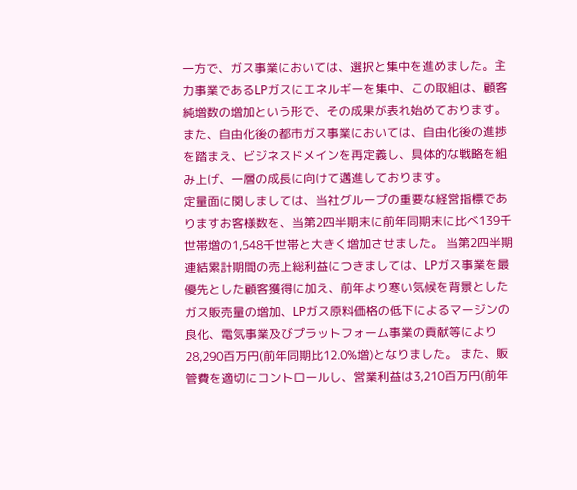一方で、ガス事業においては、選択と集中を進めました。主力事業であるLPガスにエネルギーを集中、この取組は、顧客純増数の増加という形で、その成果が表れ始めております。また、自由化後の都市ガス事業においては、自由化後の進捗を踏まえ、ビジネスドメインを再定義し、具体的な戦略を組み上げ、一層の成長に向けて邁進しております。
定量面に関しましては、当社グループの重要な経営指標でありますお客様数を、当第2四半期末に前年同期末に比べ139千世帯増の1,548千世帯と大きく増加させました。 当第2四半期連結累計期間の売上総利益につきましては、LPガス事業を最優先とした顧客獲得に加え、前年より寒い気候を背景としたガス販売量の増加、LPガス原料価格の低下によるマージンの良化、電気事業及びプラットフォーム事業の貢献等により28,290百万円(前年同期比12.0%増)となりました。 また、販管費を適切にコントロールし、営業利益は3,210百万円(前年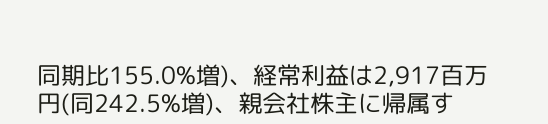同期比155.0%増)、経常利益は2,917百万円(同242.5%増)、親会社株主に帰属す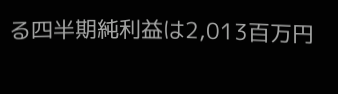る四半期純利益は2,013百万円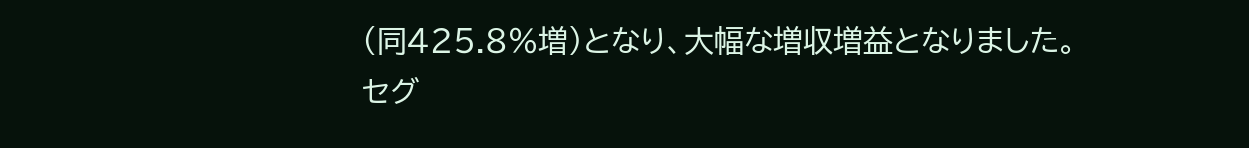(同425.8%増)となり、大幅な増収増益となりました。
セグ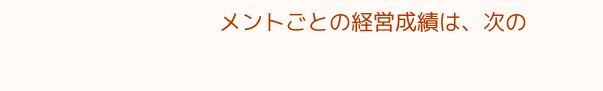メントごとの経営成績は、次の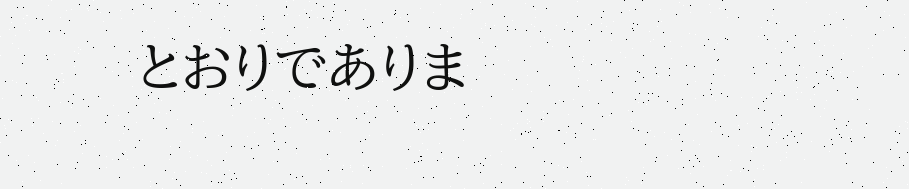とおりでありま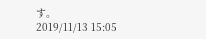す。
2019/11/13 15:05